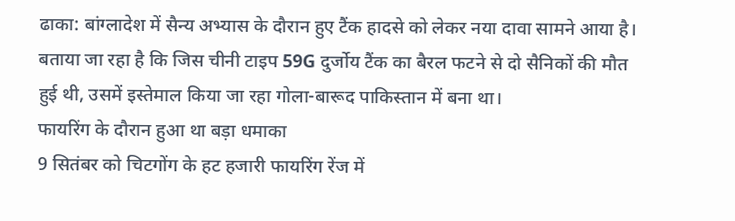ढाका: बांग्लादेश में सैन्य अभ्यास के दौरान हुए टैंक हादसे को लेकर नया दावा सामने आया है। बताया जा रहा है कि जिस चीनी टाइप 59G दुर्जोय टैंक का बैरल फटने से दो सैनिकों की मौत हुई थी, उसमें इस्तेमाल किया जा रहा गोला-बारूद पाकिस्तान में बना था।
फायरिंग के दौरान हुआ था बड़ा धमाका
9 सितंबर को चिटगोंग के हट हजारी फायरिंग रेंज में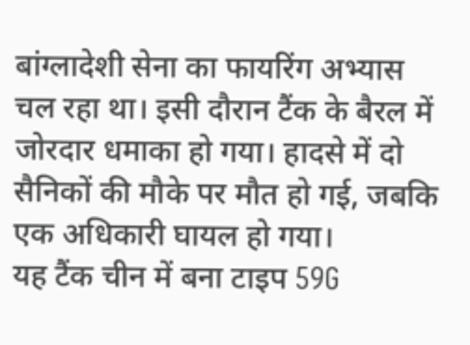बांग्लादेशी सेना का फायरिंग अभ्यास चल रहा था। इसी दौरान टैंक के बैरल में जोरदार धमाका हो गया। हादसे में दो सैनिकों की मौके पर मौत हो गई, जबकि एक अधिकारी घायल हो गया।
यह टैंक चीन में बना टाइप 59G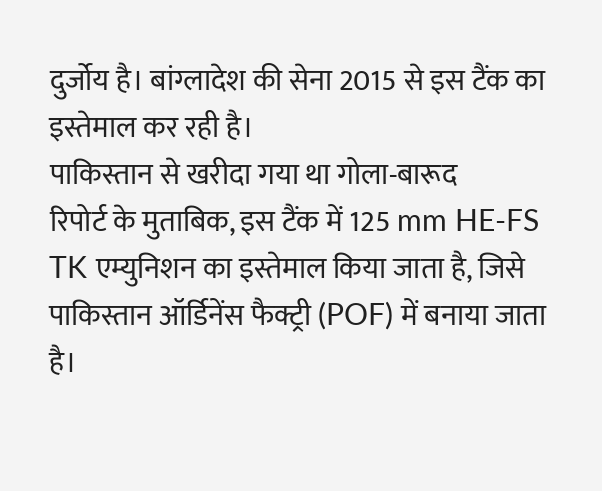दुर्जोय है। बांग्लादेश की सेना 2015 से इस टैंक का इस्तेमाल कर रही है।
पाकिस्तान से खरीदा गया था गोला-बारूद
रिपोर्ट के मुताबिक, इस टैंक में 125 mm HE-FS TK एम्युनिशन का इस्तेमाल किया जाता है, जिसे पाकिस्तान ऑर्डिनेंस फैक्ट्री (POF) में बनाया जाता है।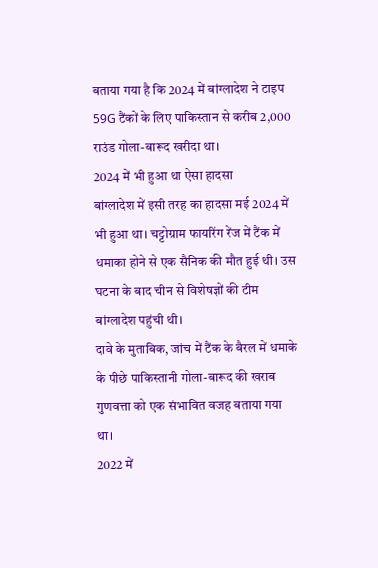बताया गया है कि 2024 में बांग्लादेश ने टाइप 59G टैंकों के लिए पाकिस्तान से करीब 2,000 राउंड गोला-बारूद खरीदा था।
2024 में भी हुआ था ऐसा हादसा
बांग्लादेश में इसी तरह का हादसा मई 2024 में भी हुआ था। चट्टोग्राम फायरिंग रेंज में टैंक में धमाका होने से एक सैनिक की मौत हुई थी। उस घटना के बाद चीन से विशेषज्ञों की टीम बांग्लादेश पहुंची थी।
दावे के मुताबिक, जांच में टैंक के बैरल में धमाके के पीछे पाकिस्तानी गोला-बारूद की खराब गुणवत्ता को एक संभावित वजह बताया गया था।
2022 में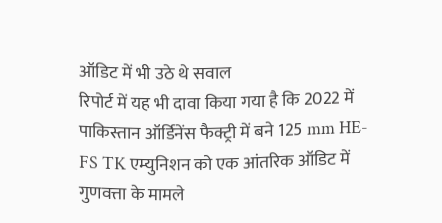ऑडिट में भी उठे थे सवाल
रिपोर्ट में यह भी दावा किया गया है कि 2022 में पाकिस्तान ऑर्डिनेंस फैक्ट्री में बने 125 mm HE-FS TK एम्युनिशन को एक आंतरिक ऑडिट में गुणवत्ता के मामले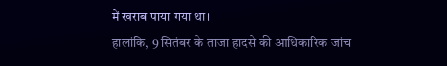में खराब पाया गया था।
हालांकि, 9 सितंबर के ताजा हादसे की आधिकारिक जांच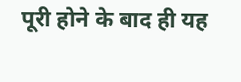पूरी होने के बाद ही यह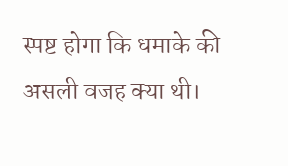स्पष्ट होगा कि धमाके की असली वजह क्या थी।